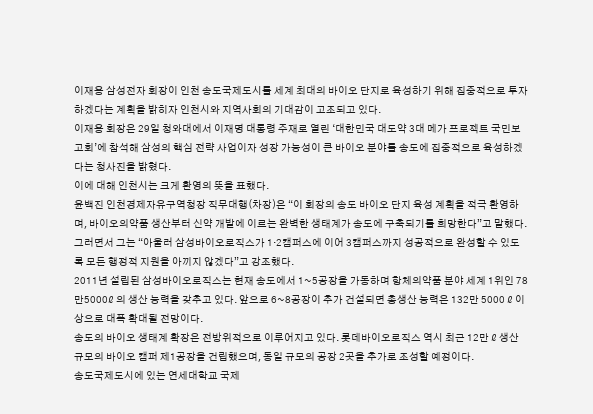이재용 삼성전자 회장이 인천 송도국제도시를 세계 최대의 바이오 단지로 육성하기 위해 집중적으로 투자하겠다는 계획을 밝히자 인천시와 지역사회의 기대감이 고조되고 있다.
이재용 회장은 29일 청와대에서 이재명 대통령 주재로 열린 ‘대한민국 대도약 3대 메가 프로젝트 국민보고회’에 참석해 삼성의 핵심 전략 사업이자 성장 가능성이 큰 바이오 분야를 송도에 집중적으로 육성하겠다는 청사진을 밝혔다.
이에 대해 인천시는 크게 환영의 뜻을 표했다.
윤백진 인천경제자유구역청장 직무대행(차장)은 “이 회장의 송도 바이오 단지 육성 계획을 적극 환영하며, 바이오의약품 생산부터 신약 개발에 이르는 완벽한 생태계가 송도에 구축되기를 희망한다”고 말했다. 그러면서 그는 “아울러 삼성바이오로직스가 1·2캠퍼스에 이어 3캠퍼스까지 성공적으로 완성할 수 있도록 모든 행정적 지원을 아끼지 않겠다”고 강조했다.
2011년 설립된 삼성바이오로직스는 현재 송도에서 1~5공장을 가동하며 항체의약품 분야 세계 1위인 78만5000ℓ 의 생산 능력을 갖추고 있다. 앞으로 6~8공장이 추가 건설되면 총생산 능력은 132만 5000 ℓ 이상으로 대폭 확대될 전망이다.
송도의 바이오 생태계 확장은 전방위적으로 이루어지고 있다. 롯데바이오로직스 역시 최근 12만 ℓ 생산 규모의 바이오 캠퍼 제1공장을 건립했으며, 동일 규모의 공장 2곳을 추가로 조성할 예정이다.
송도국제도시에 있는 연세대학교 국제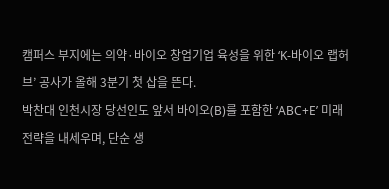캠퍼스 부지에는 의약·바이오 창업기업 육성을 위한 ‘K-바이오 랩허브’ 공사가 올해 3분기 첫 삽을 뜬다.
박찬대 인천시장 당선인도 앞서 바이오(B)를 포함한 ‘ABC+E’ 미래 전략을 내세우며, 단순 생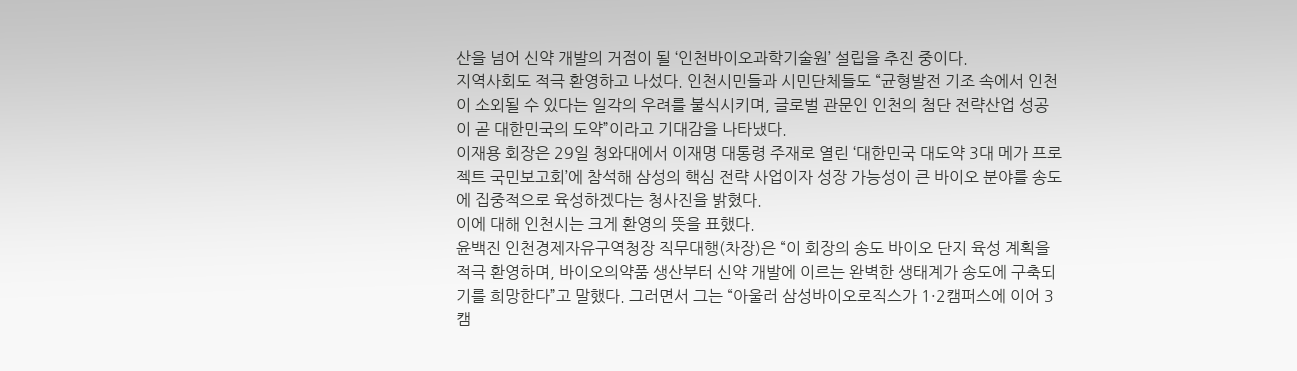산을 넘어 신약 개발의 거점이 될 ‘인천바이오과학기술원’ 설립을 추진 중이다.
지역사회도 적극 환영하고 나섰다. 인천시민들과 시민단체들도 “균형발전 기조 속에서 인천이 소외될 수 있다는 일각의 우려를 불식시키며, 글로벌 관문인 인천의 첨단 전략산업 성공이 곧 대한민국의 도약”이라고 기대감을 나타냈다.
이재용 회장은 29일 청와대에서 이재명 대통령 주재로 열린 ‘대한민국 대도약 3대 메가 프로젝트 국민보고회’에 참석해 삼성의 핵심 전략 사업이자 성장 가능성이 큰 바이오 분야를 송도에 집중적으로 육성하겠다는 청사진을 밝혔다.
이에 대해 인천시는 크게 환영의 뜻을 표했다.
윤백진 인천경제자유구역청장 직무대행(차장)은 “이 회장의 송도 바이오 단지 육성 계획을 적극 환영하며, 바이오의약품 생산부터 신약 개발에 이르는 완벽한 생태계가 송도에 구축되기를 희망한다”고 말했다. 그러면서 그는 “아울러 삼성바이오로직스가 1·2캠퍼스에 이어 3캠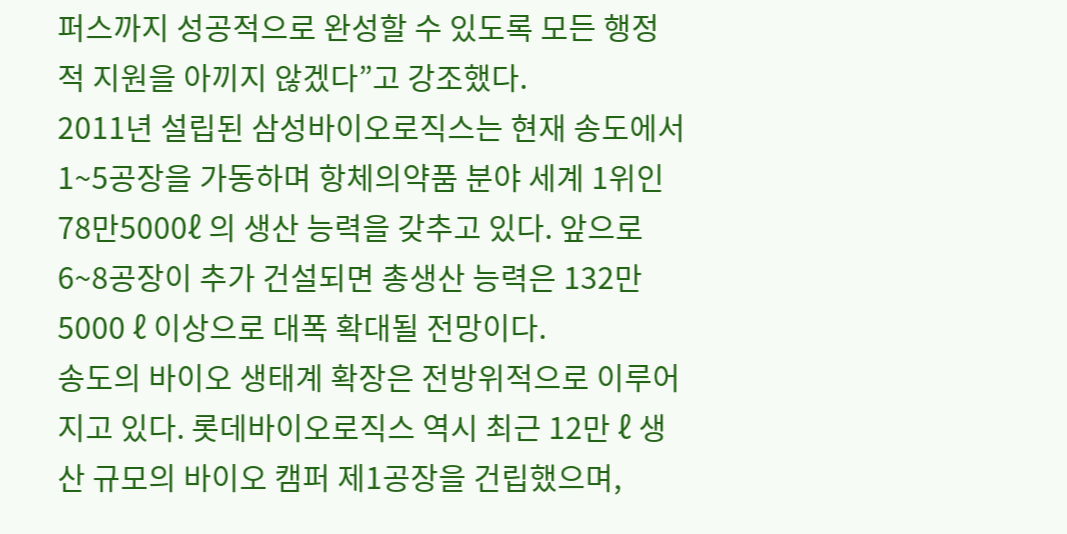퍼스까지 성공적으로 완성할 수 있도록 모든 행정적 지원을 아끼지 않겠다”고 강조했다.
2011년 설립된 삼성바이오로직스는 현재 송도에서 1~5공장을 가동하며 항체의약품 분야 세계 1위인 78만5000ℓ 의 생산 능력을 갖추고 있다. 앞으로 6~8공장이 추가 건설되면 총생산 능력은 132만 5000 ℓ 이상으로 대폭 확대될 전망이다.
송도의 바이오 생태계 확장은 전방위적으로 이루어지고 있다. 롯데바이오로직스 역시 최근 12만 ℓ 생산 규모의 바이오 캠퍼 제1공장을 건립했으며,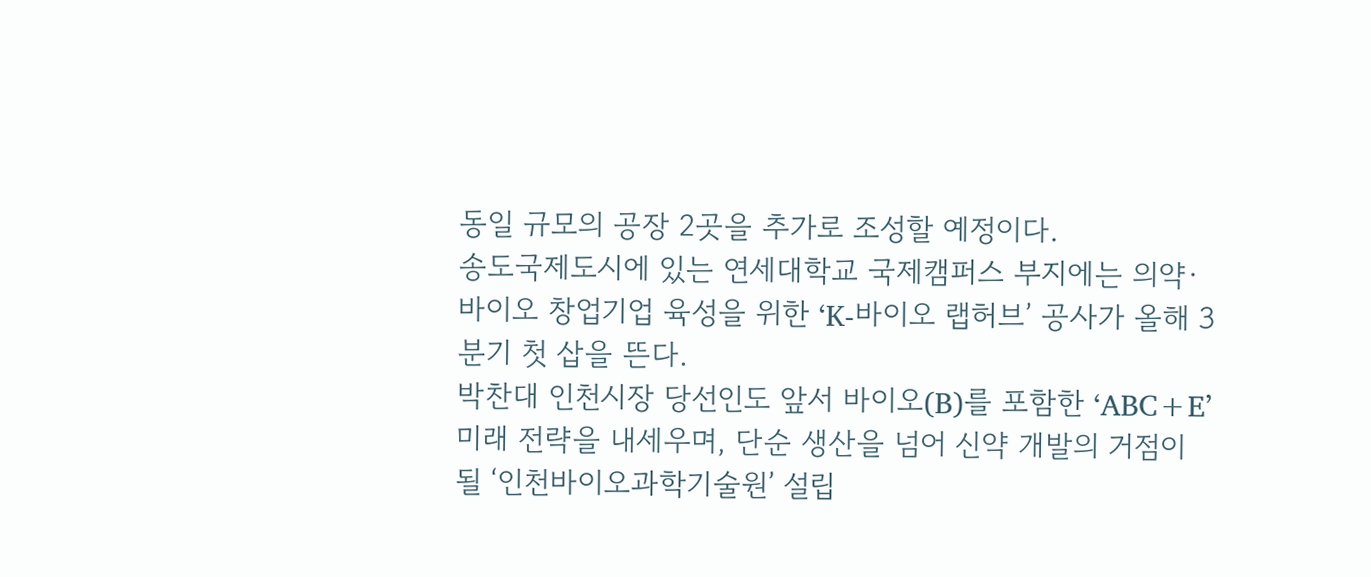동일 규모의 공장 2곳을 추가로 조성할 예정이다.
송도국제도시에 있는 연세대학교 국제캠퍼스 부지에는 의약·바이오 창업기업 육성을 위한 ‘K-바이오 랩허브’ 공사가 올해 3분기 첫 삽을 뜬다.
박찬대 인천시장 당선인도 앞서 바이오(B)를 포함한 ‘ABC+E’ 미래 전략을 내세우며, 단순 생산을 넘어 신약 개발의 거점이 될 ‘인천바이오과학기술원’ 설립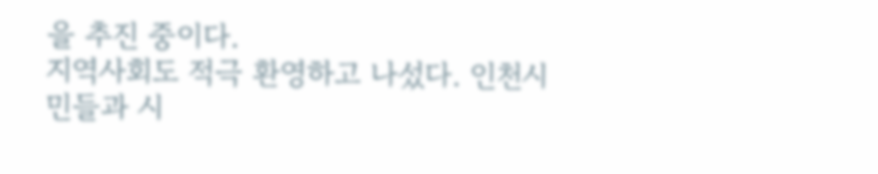을 추진 중이다.
지역사회도 적극 환영하고 나섰다. 인천시민들과 시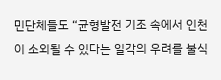민단체들도 “균형발전 기조 속에서 인천이 소외될 수 있다는 일각의 우려를 불식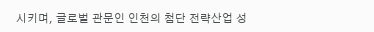시키며, 글로벌 관문인 인천의 첨단 전략산업 성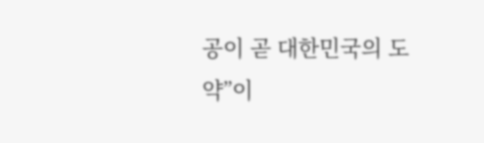공이 곧 대한민국의 도약”이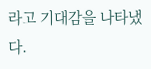라고 기대감을 나타냈다.